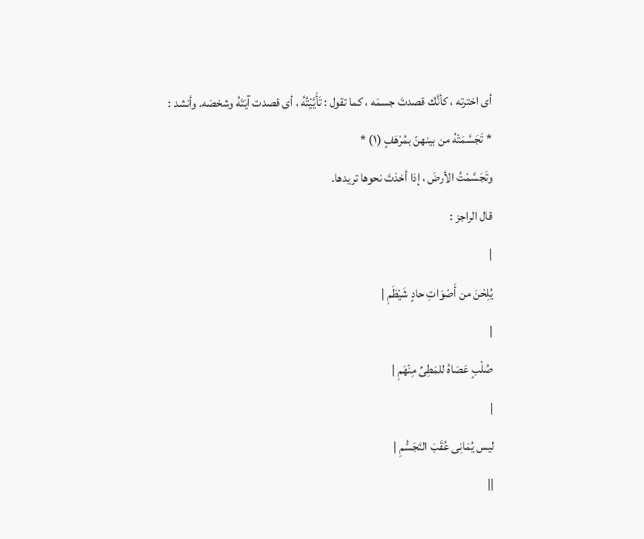أى اخترته ، كأنَّك قصدتَ جسمَه ، كما تقول : تَأَيَّيْتُهُ ، أى قصدت آيَتَهُ وشخصَه. وأنشد :
* تَجَسَّمَتْهُ من بينهنّ بمُرْهَفٍ (١) *
وتَجَسَّمْتُ الأرضَ ، إذا أخذتَ نحوها تريدها.
قال الراجز :
|
يُلِحْنَ من أَصْوَاتِ حادٍ شَيْظَمِ |
|
صُلْبٍ عَصَاهُ للمَطِىِّ مِنْهَمِ |
|
ليس يُمَانِى عُقَبَ التَجَسُّمِ |
||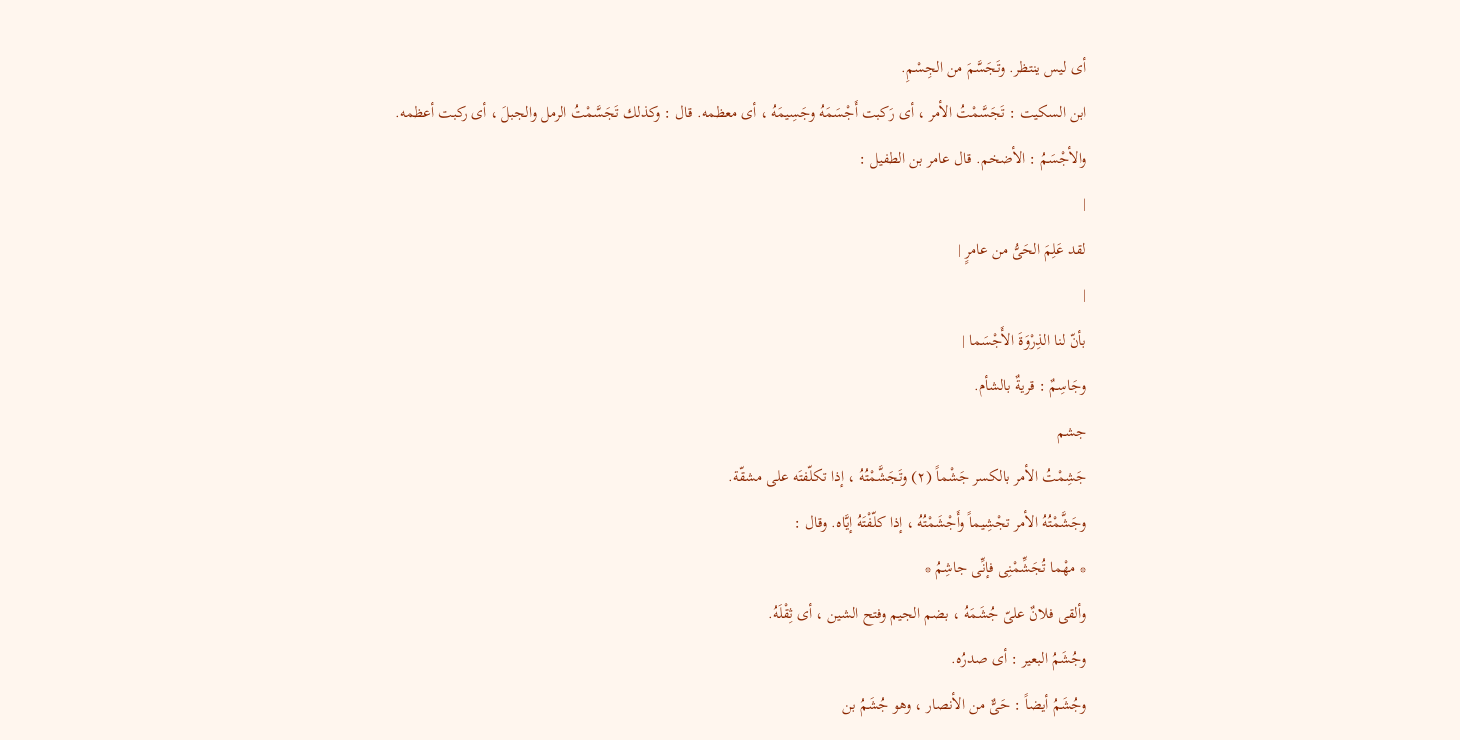أى ليس ينتظر. وتَجَسَّمَ من الجِسْمِ.
ابن السكيت : تَجَسَّمْتُ الأمر ، أى رَكبت أَجْسَمَهُ وجَسِيمَهُ ، أى معظمه. قال : وكذلك تَجَسَّمْتُ الرمل والجبلَ ، أى ركبت أعظمه.
والأجْسَمُ : الأضخم. قال عامر بن الطفيل :
|
لقد عَلِمَ الحَىُّ من عامرٍ |
|
بأنّ لنا الذِرْوَةَ الأَجْسَما |
وجَاسِمٌ : قريةٌ بالشأم.
جشم
جَشِمْتُ الأمر بالكسر جَشْماً (٢) وتَجَشَّمْتُهُ ، إذا تكلّفتَه على مشقّة.
وجَشَّمْتُهُ الأمر تجْشِيماً وأَجْشَمْتُهُ ، إذا كلّفْتَهُ إيَّاه. وقال :
* مهْما تُجَشِّمْنِى فإنِّى جاشِمُ *
وألقى فلانٌ علىّ جُشَمَهُ ، بضم الجيم وفتح الشين ، أى ثِقْلَهُ.
وجُشَمُ البعير : أى صدرُه.
وجُشَمُ أيضاً : حَىٌّ من الأنصار ، وهو جُشَمُ بن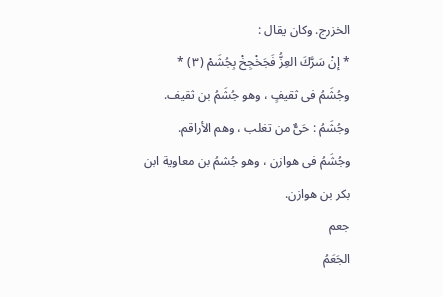الخزرج. وكان يقال :
* إنْ سَرَّكَ العِزُّ فَجَخْجِخْ بِجُشَمْ (٣) *
وجُشَمُ فى ثقيفٍ ، وهو جُشَمُ بن ثقيف.
وجُشَمُ : حَىٌّ من تغلب ، وهم الأراقم.
وجُشَمُ فى هوازن ، وهو جُشمُ بن معاوية ابن بكر بن هوازن.
جعم
الجَعَمُ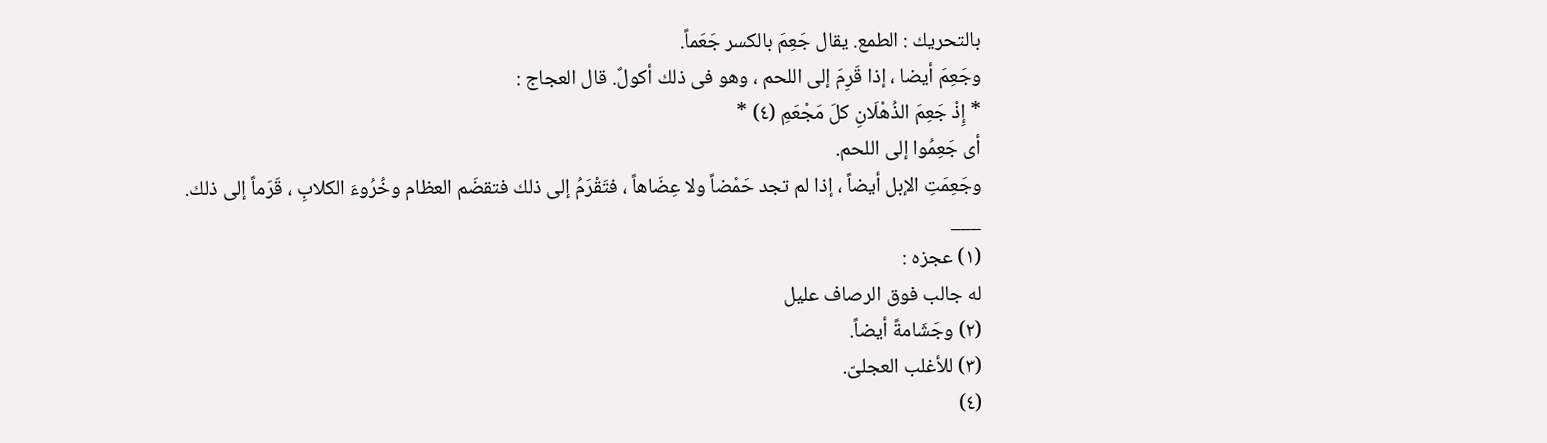بالتحريك : الطمع. يقال جَعِمَ بالكسر جَعَماً.
وجَعِمَ أيضا ، إذا قَرِمَ إلى اللحم ، وهو فى ذلك أكولٌ. قال العجاج :
* إِذْ جَعِمَ الذُهْلَانِ كلَ مَجْعَمِ (٤) *
أى جَعِمُوا إلى اللحم.
وجَعِمَتِ الإبل أيضاً ، إذا لم تجد حَمْضاً ولا عِضَاهاً ، فتَقْرَمُ إلى ذلك فتقضَم العظام وخُرُوءَ الكلابِ ، قَرَماً إلى ذلك.
___
(١) عجزه :
له جالب فوق الرصاف عليل
(٢) وجَشَامةً أيضاً.
(٣) للأغلب العجلىّ.
(٤)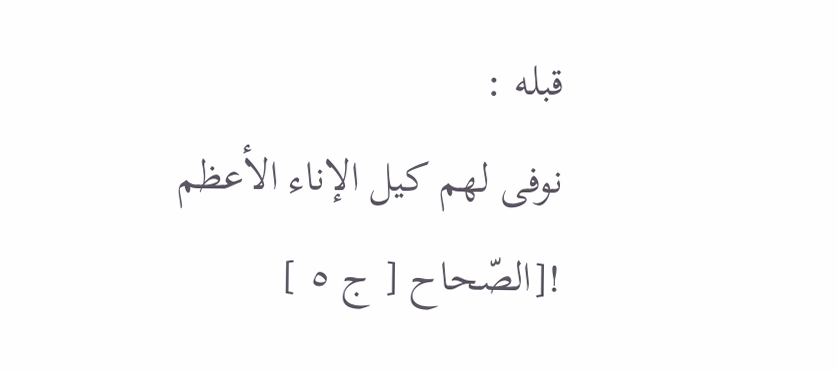قبله :
نوفى لهم كيل الإناء الأعظم
![الصّحاح [ ج ٥ ]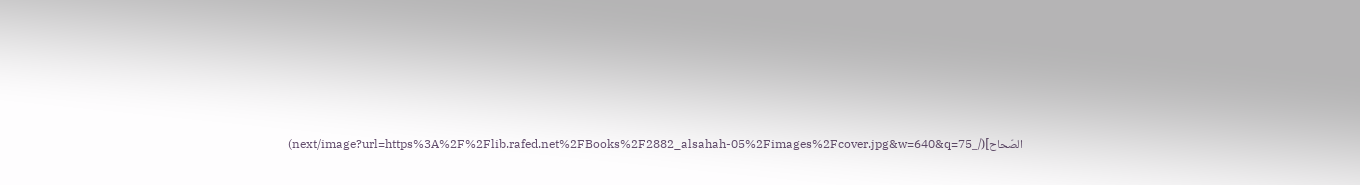الصّحاح](/_next/image?url=https%3A%2F%2Flib.rafed.net%2FBooks%2F2882_alsahah-05%2Fimages%2Fcover.jpg&w=640&q=75)